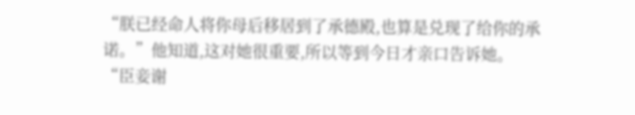“朕已经命人将你母后移居到了承德殿,也算是兑现了给你的承诺。”他知道,这对她很重要,所以等到今日才亲口告诉她。
“臣妾谢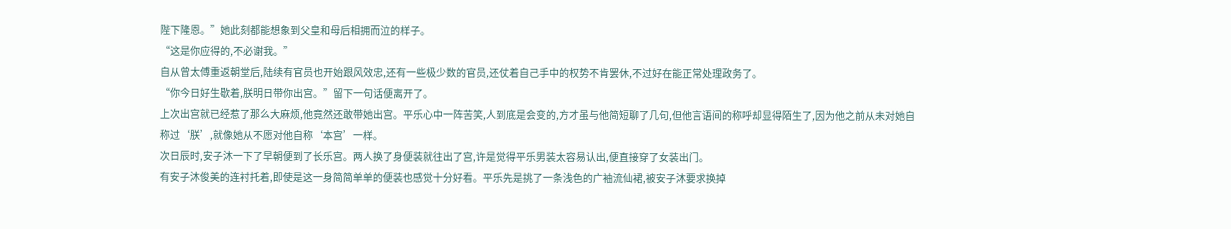陛下隆恩。”她此刻都能想象到父皇和母后相拥而泣的样子。
“这是你应得的,不必谢我。”
自从曾太傅重返朝堂后,陆续有官员也开始跟风效忠,还有一些极少数的官员,还仗着自己手中的权势不肯罢休,不过好在能正常处理政务了。
“你今日好生歇着,朕明日带你出宫。”留下一句话便离开了。
上次出宫就已经惹了那么大麻烦,他竟然还敢带她出宫。平乐心中一阵苦笑,人到底是会变的,方才虽与他简短聊了几句,但他言语间的称呼却显得陌生了,因为他之前从未对她自称过‘朕’,就像她从不愿对他自称‘本宫’一样。
次日辰时,安子沐一下了早朝便到了长乐宫。两人换了身便装就往出了宫,许是觉得平乐男装太容易认出,便直接穿了女装出门。
有安子沐俊美的连衬托着,即使是这一身简简单单的便装也感觉十分好看。平乐先是挑了一条浅色的广袖流仙裙,被安子沐要求换掉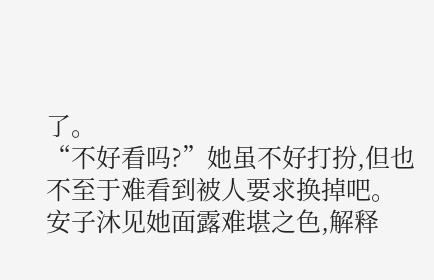了。
“不好看吗?”她虽不好打扮,但也不至于难看到被人要求换掉吧。
安子沐见她面露难堪之色,解释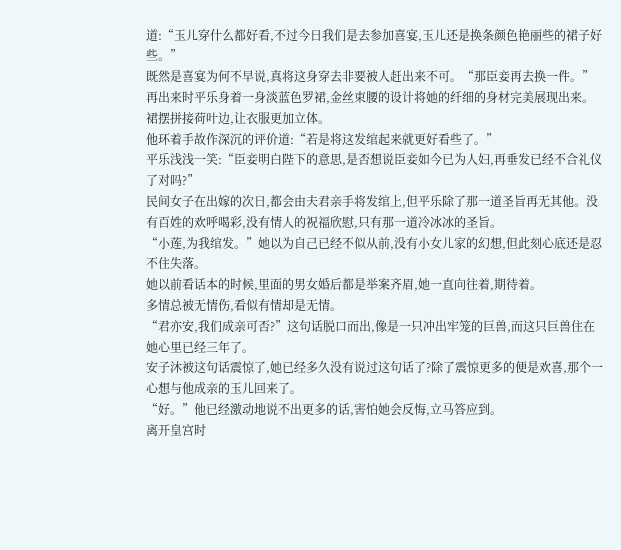道:“玉儿穿什么都好看,不过今日我们是去参加喜宴,玉儿还是换条颜色艳丽些的裙子好些。”
既然是喜宴为何不早说,真将这身穿去非要被人赶出来不可。“那臣妾再去换一件。”
再出来时平乐身着一身淡蓝色罗裙,金丝束腰的设计将她的纤细的身材完美展现出来。裙摆拼接荷叶边,让衣服更加立体。
他环着手故作深沉的评价道:“若是将这发绾起来就更好看些了。”
平乐浅浅一笑:“臣妾明白陛下的意思,是否想说臣妾如今已为人妇,再垂发已经不合礼仪了对吗?”
民间女子在出嫁的次日,都会由夫君亲手将发绾上,但平乐除了那一道圣旨再无其他。没有百姓的欢呼喝彩,没有情人的祝福欣慰,只有那一道冷冰冰的圣旨。
“小莲,为我绾发。”她以为自己已经不似从前,没有小女儿家的幻想,但此刻心底还是忍不住失落。
她以前看话本的时候,里面的男女婚后都是举案齐眉,她一直向往着,期待着。
多情总被无情伤,看似有情却是无情。
“君亦安,我们成亲可否?”这句话脱口而出,像是一只冲出牢笼的巨兽,而这只巨兽住在她心里已经三年了。
安子沐被这句话震惊了,她已经多久没有说过这句话了?除了震惊更多的便是欢喜,那个一心想与他成亲的玉儿回来了。
“好。”他已经激动地说不出更多的话,害怕她会反悔,立马答应到。
离开皇宫时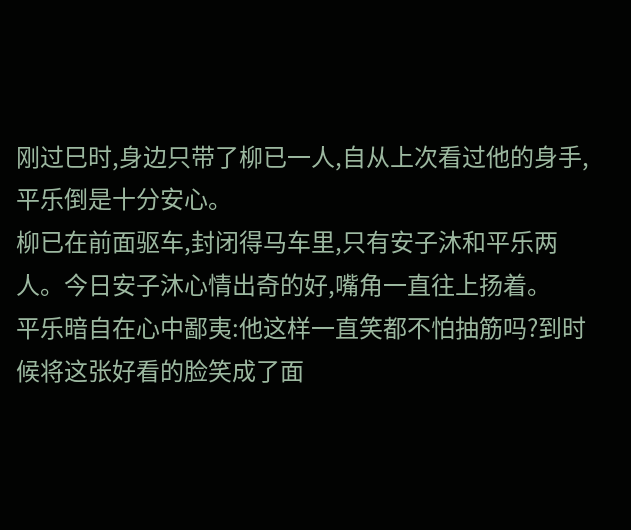刚过巳时,身边只带了柳已一人,自从上次看过他的身手,平乐倒是十分安心。
柳已在前面驱车,封闭得马车里,只有安子沐和平乐两人。今日安子沐心情出奇的好,嘴角一直往上扬着。
平乐暗自在心中鄙夷:他这样一直笑都不怕抽筋吗?到时候将这张好看的脸笑成了面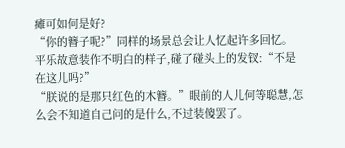瘫可如何是好?
“你的簪子呢?”同样的场景总会让人忆起许多回忆。
平乐故意装作不明白的样子,碰了碰头上的发钗:“不是在这儿吗?”
“朕说的是那只红色的木簪。”眼前的人儿何等聪慧,怎么会不知道自己问的是什么,不过装傻罢了。